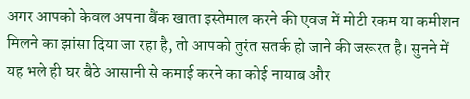अगर आपको केवल अपना बैंक खाता इस्तेमाल करने की एवज में मोटी रकम या कमीशन मिलने का झांसा दिया जा रहा है, तो आपको तुरंत सतर्क हो जाने की जरूरत है। सुनने में यह भले ही घर बैठे आसानी से कमाई करने का कोई नायाब और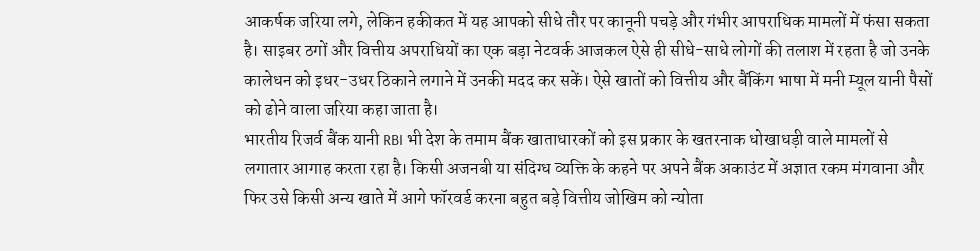आकर्षक जरिया लगे, लेकिन हकीकत में यह आपको सीधे तौर पर कानूनी पचड़े और गंभीर आपराधिक मामलों में फंसा सकता है। साइबर ठगों और वित्तीय अपराधियों का एक बड़ा नेटवर्क आजकल ऐसे ही सीधे-साधे लोगों की तलाश में रहता है जो उनके कालेधन को इधर-उधर ठिकाने लगाने में उनकी मदद कर सकें। ऐसे खातों को वित्तीय और बैंकिंग भाषा में मनी म्यूल यानी पैसों को ढोने वाला जरिया कहा जाता है।
भारतीय रिजर्व बैंक यानी RBI भी देश के तमाम बैंक खाताधारकों को इस प्रकार के खतरनाक धोखाधड़ी वाले मामलों से लगातार आगाह करता रहा है। किसी अजनबी या संदिग्ध व्यक्ति के कहने पर अपने बैंक अकाउंट में अज्ञात रकम मंगवाना और फिर उसे किसी अन्य खाते में आगे फॉरवर्ड करना बहुत बड़े वित्तीय जोखिम को न्योता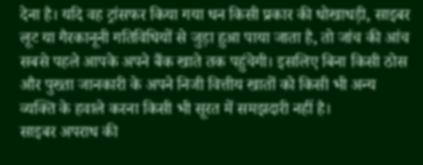देना है। यदि वह ट्रांसफर किया गया धन किसी प्रकार की धोखाधड़ी, साइबर लूट या गैरकानूनी गतिविधियों से जुड़ा हुआ पाया जाता है, तो जांच की आंच सबसे पहले आपके अपने बैंक खाते तक पहुंचेगी। इसलिए बिना किसी ठोस और पुख्ता जानकारी के अपने निजी वित्तीय खातों को किसी भी अन्य व्यक्ति के हवाले करना किसी भी सूरत में समझदारी नहीं है।
साइबर अपराध की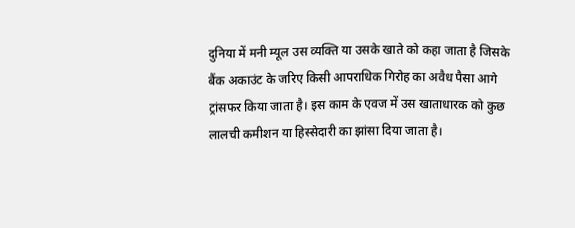दुनिया में मनी म्यूल उस व्यक्ति या उसके खाते को कहा जाता है जिसके बैंक अकाउंट के जरिए किसी आपराधिक गिरोह का अवैध पैसा आगे ट्रांसफर किया जाता है। इस काम के एवज में उस खाताधारक को कुछ लालची कमीशन या हिस्सेदारी का झांसा दिया जाता है।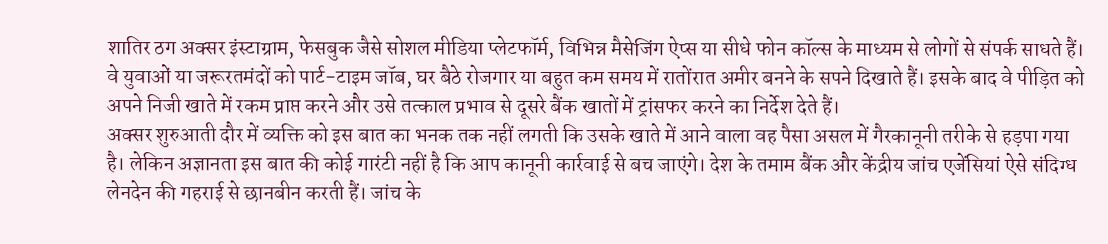शातिर ठग अक्सर इंस्टाग्राम, फेसबुक जैसे सोशल मीडिया प्लेटफॉर्म, विभिन्न मैसेजिंग ऐप्स या सीधे फोन कॉल्स के माध्यम से लोगों से संपर्क साधते हैं। वे युवाओं या जरूरतमंदों को पार्ट-टाइम जॉब, घर बैठे रोजगार या बहुत कम समय में रातोंरात अमीर बनने के सपने दिखाते हैं। इसके बाद वे पीड़ित को अपने निजी खाते में रकम प्राप्त करने और उसे तत्काल प्रभाव से दूसरे बैंक खातों में ट्रांसफर करने का निर्देश देते हैं।
अक्सर शुरुआती दौर में व्यक्ति को इस बात का भनक तक नहीं लगती कि उसके खाते में आने वाला वह पैसा असल में गैरकानूनी तरीके से हड़पा गया है। लेकिन अज्ञानता इस बात की कोई गारंटी नहीं है कि आप कानूनी कार्रवाई से बच जाएंगे। देश के तमाम बैंक और केंद्रीय जांच एजेंसियां ऐसे संदिग्ध लेनदेन की गहराई से छानबीन करती हैं। जांच के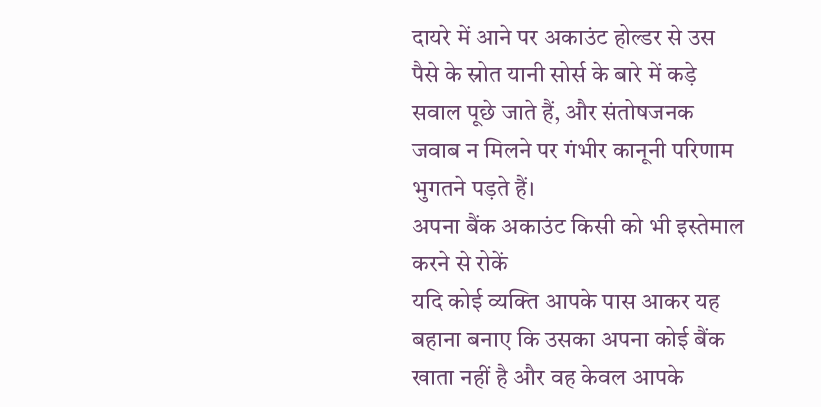दायरे में आने पर अकाउंट होल्डर से उस पैसे के स्रोत यानी सोर्स के बारे में कड़े सवाल पूछे जाते हैं, और संतोषजनक जवाब न मिलने पर गंभीर कानूनी परिणाम भुगतने पड़ते हैं।
अपना बैंक अकाउंट किसी को भी इस्तेमाल करने से रोकें
यदि कोई व्यक्ति आपके पास आकर यह बहाना बनाए कि उसका अपना कोई बैंक खाता नहीं है और वह केवल आपके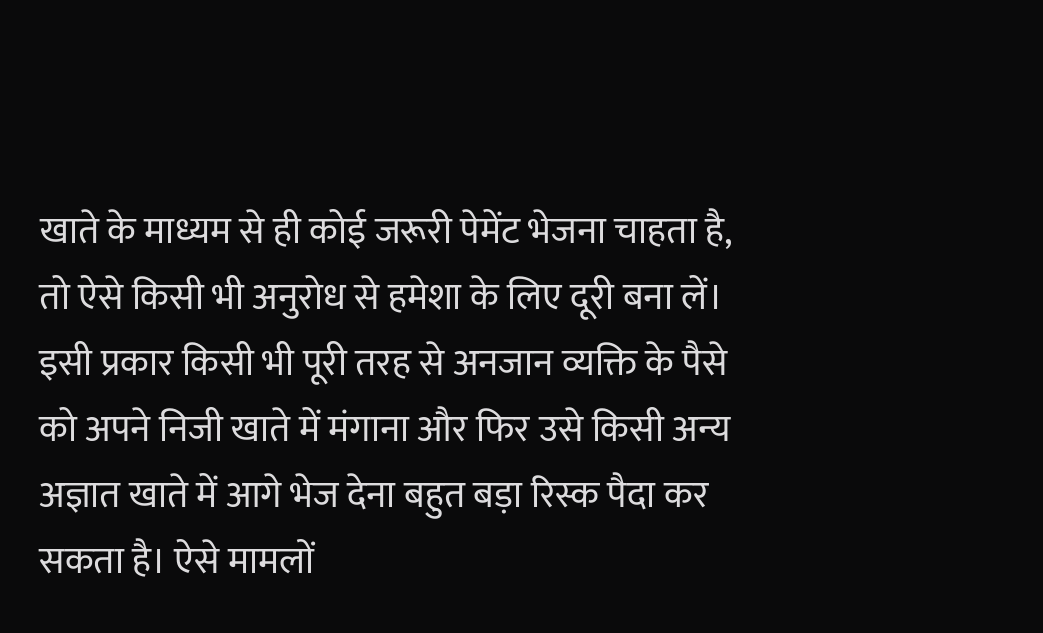खाते के माध्यम से ही कोई जरूरी पेमेंट भेजना चाहता है, तो ऐसे किसी भी अनुरोध से हमेशा के लिए दूरी बना लें। इसी प्रकार किसी भी पूरी तरह से अनजान व्यक्ति के पैसे को अपने निजी खाते में मंगाना और फिर उसे किसी अन्य अज्ञात खाते में आगे भेज देना बहुत बड़ा रिस्क पैदा कर सकता है। ऐसे मामलों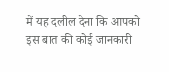में यह दलील देना कि आपको इस बात की कोई जानकारी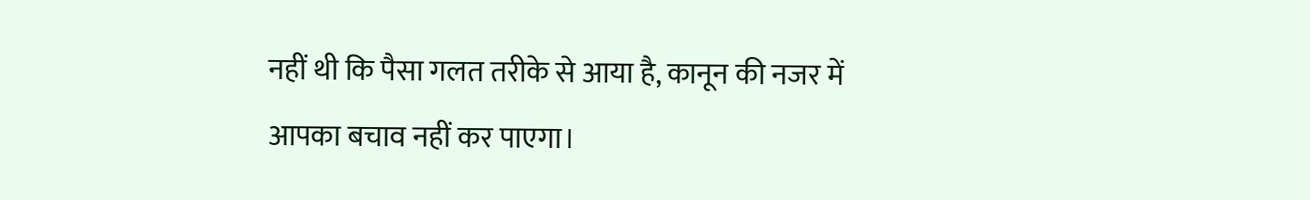नहीं थी कि पैसा गलत तरीके से आया है, कानून की नजर में आपका बचाव नहीं कर पाएगा।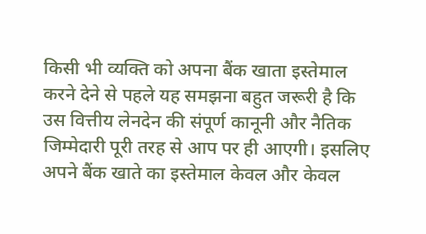किसी भी व्यक्ति को अपना बैंक खाता इस्तेमाल करने देने से पहले यह समझना बहुत जरूरी है कि उस वित्तीय लेनदेन की संपूर्ण कानूनी और नैतिक जिम्मेदारी पूरी तरह से आप पर ही आएगी। इसलिए अपने बैंक खाते का इस्तेमाल केवल और केवल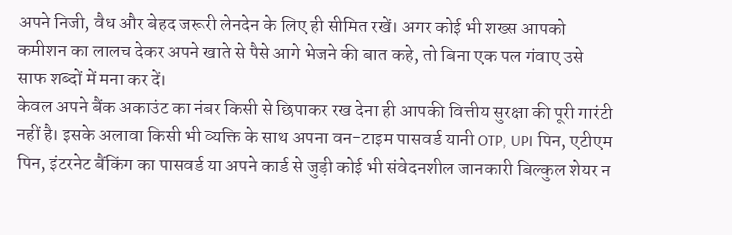अपने निजी, वैध और बेहद जरूरी लेनदेन के लिए ही सीमित रखें। अगर कोई भी शख्स आपको कमीशन का लालच देकर अपने खाते से पैसे आगे भेजने की बात कहे, तो बिना एक पल गंवाए उसे साफ शब्दों में मना कर दें।
केवल अपने बैंक अकाउंट का नंबर किसी से छिपाकर रख देना ही आपकी वित्तीय सुरक्षा की पूरी गारंटी नहीं है। इसके अलावा किसी भी व्यक्ति के साथ अपना वन-टाइम पासवर्ड यानी OTP, UPI पिन, एटीएम पिन, इंटरनेट बैंकिंग का पासवर्ड या अपने कार्ड से जुड़ी कोई भी संवेदनशील जानकारी बिल्कुल शेयर न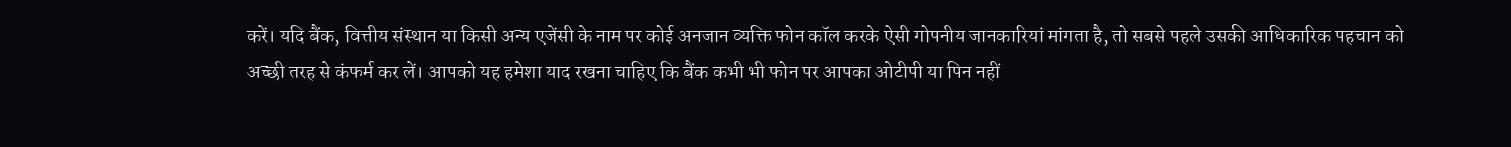करें। यदि बैंक, वित्तीय संस्थान या किसी अन्य एजेंसी के नाम पर कोई अनजान व्यक्ति फोन कॉल करके ऐसी गोपनीय जानकारियां मांगता है, तो सबसे पहले उसकी आधिकारिक पहचान को अच्छी तरह से कंफर्म कर लें। आपको यह हमेशा याद रखना चाहिए कि बैंक कभी भी फोन पर आपका ओटीपी या पिन नहीं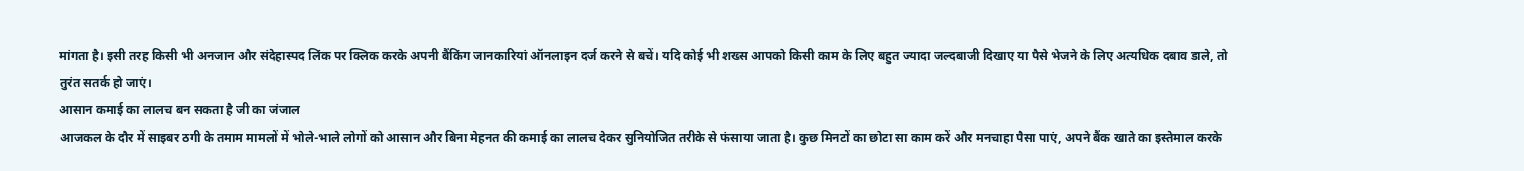मांगता है। इसी तरह किसी भी अनजान और संदेहास्पद लिंक पर क्लिक करके अपनी बैंकिंग जानकारियां ऑनलाइन दर्ज करने से बचें। यदि कोई भी शख्स आपको किसी काम के लिए बहुत ज्यादा जल्दबाजी दिखाए या पैसे भेजने के लिए अत्यधिक दबाव डाले, तो तुरंत सतर्क हो जाएं।
आसान कमाई का लालच बन सकता है जी का जंजाल
आजकल के दौर में साइबर ठगी के तमाम मामलों में भोले-भाले लोगों को आसान और बिना मेहनत की कमाई का लालच देकर सुनियोजित तरीके से फंसाया जाता है। कुछ मिनटों का छोटा सा काम करें और मनचाहा पैसा पाएं, अपने बैंक खाते का इस्तेमाल करके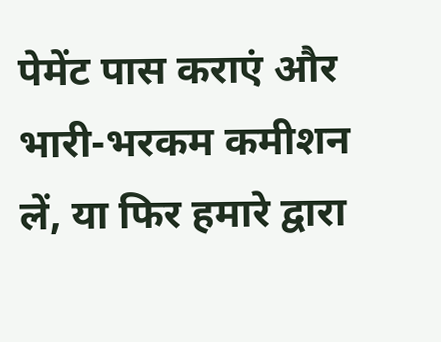पेमेंट पास कराएं और भारी-भरकम कमीशन लें, या फिर हमारे द्वारा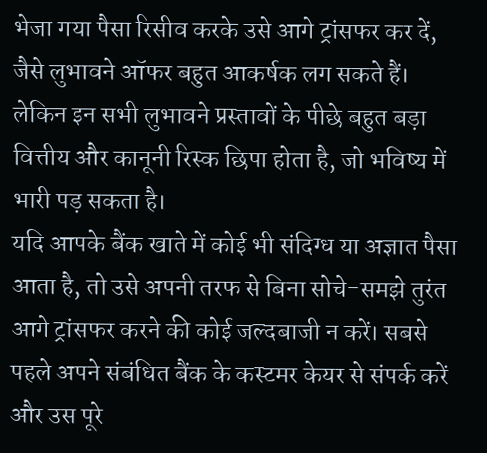भेजा गया पैसा रिसीव करके उसे आगे ट्रांसफर कर दें, जैसे लुभावने ऑफर बहुत आकर्षक लग सकते हैं। लेकिन इन सभी लुभावने प्रस्तावों के पीछे बहुत बड़ा वित्तीय और कानूनी रिस्क छिपा होता है, जो भविष्य में भारी पड़ सकता है।
यदि आपके बैंक खाते में कोई भी संदिग्ध या अज्ञात पैसा आता है, तो उसे अपनी तरफ से बिना सोचे-समझे तुरंत आगे ट्रांसफर करने की कोई जल्दबाजी न करें। सबसे पहले अपने संबंधित बैंक के कस्टमर केयर से संपर्क करें और उस पूरे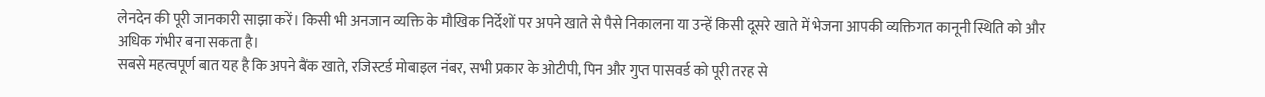लेनदेन की पूरी जानकारी साझा करें। किसी भी अनजान व्यक्ति के मौखिक निर्देशों पर अपने खाते से पैसे निकालना या उन्हें किसी दूसरे खाते में भेजना आपकी व्यक्तिगत कानूनी स्थिति को और अधिक गंभीर बना सकता है।
सबसे महत्वपूर्ण बात यह है कि अपने बैंक खाते, रजिस्टर्ड मोबाइल नंबर, सभी प्रकार के ओटीपी, पिन और गुप्त पासवर्ड को पूरी तरह से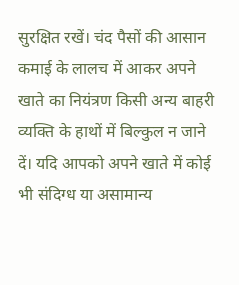सुरक्षित रखें। चंद पैसों की आसान कमाई के लालच में आकर अपने खाते का नियंत्रण किसी अन्य बाहरी व्यक्ति के हाथों में बिल्कुल न जाने दें। यदि आपको अपने खाते में कोई भी संदिग्ध या असामान्य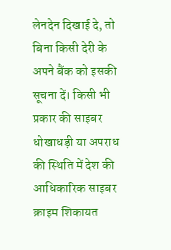लेनदेन दिखाई दे, तो बिना किसी देरी के अपने बैंक को इसकी सूचना दें। किसी भी प्रकार की साइबर धोखाधड़ी या अपराध की स्थिति में देश की आधिकारिक साइबर क्राइम शिकायत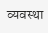व्यवस्था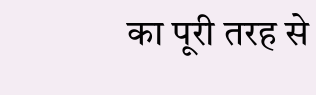का पूरी तरह से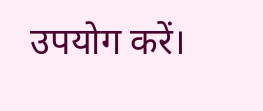उपयोग करें।